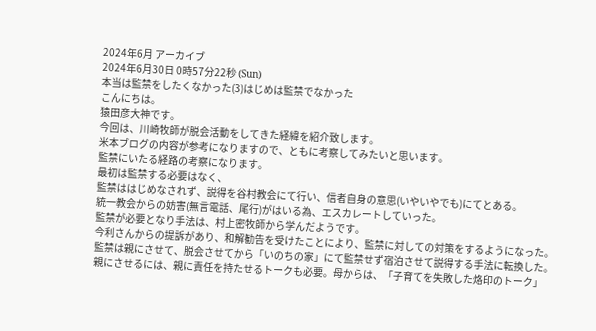2024年6月 アーカイブ
2024年6月30日 0時57分22秒 (Sun)
本当は監禁をしたくなかった(3)はじめは監禁でなかった
こんにちは。
猿田彦大神です。
今回は、川崎牧師が脱会活動をしてきた経緯を紹介致します。
米本ブログの内容が参考になりますので、ともに考察してみたいと思います。
監禁にいたる経路の考察になります。
最初は監禁する必要はなく、
監禁ははじめなされず、説得を谷村教会にて行い、信者自身の意思(いやいやでも)にてとある。
統一教会からの妨害(無言電話、尾行)がはいる為、エスカレートしていった。
監禁が必要となり手法は、村上密牧師から学んだようです。
今利さんからの提訴があり、和解勧告を受けたことにより、監禁に対しての対策をするようになった。
監禁は親にさせて、脱会させてから「いのちの家」にて監禁せず宿泊させて説得する手法に転換した。
親にさせるには、親に責任を持たせるトークも必要。母からは、「子育てを失敗した烙印のトーク」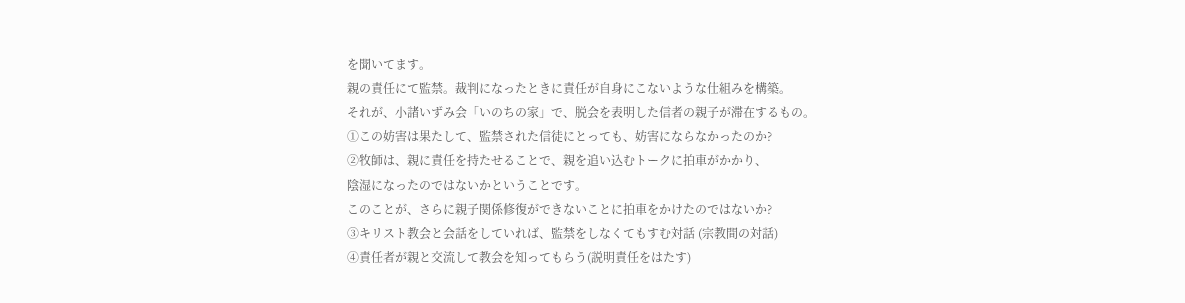を聞いてます。
親の責任にて監禁。裁判になったときに責任が自身にこないような仕組みを構築。
それが、小諸いずみ会「いのちの家」で、脱会を表明した信者の親子が滞在するもの。
①この妨害は果たして、監禁された信徒にとっても、妨害にならなかったのか?
②牧師は、親に責任を持たせることで、親を追い込むトークに拍車がかかり、
陰湿になったのではないかということです。
このことが、さらに親子関係修復ができないことに拍車をかけたのではないか?
③キリスト教会と会話をしていれば、監禁をしなくてもすむ対話 (宗教間の対話)
④責任者が親と交流して教会を知ってもらう(説明責任をはたす)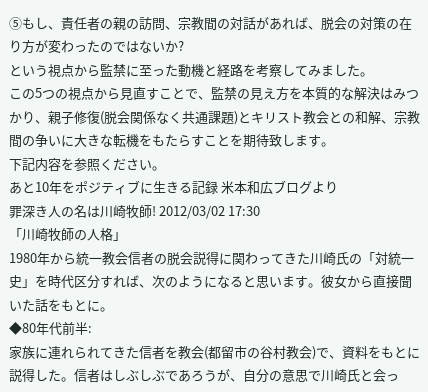⑤もし、責任者の親の訪問、宗教間の対話があれば、脱会の対策の在り方が変わったのではないか?
という視点から監禁に至った動機と経路を考察してみました。
この5つの視点から見直すことで、監禁の見え方を本質的な解決はみつかり、親子修復(脱会関係なく共通課題)とキリスト教会との和解、宗教間の争いに大きな転機をもたらすことを期待致します。
下記内容を参照ください。
あと10年をポジティブに生きる記録 米本和広ブログより
罪深き人の名は川崎牧師! 2012/03/02 17:30
「川崎牧師の人格」
1980年から統一教会信者の脱会説得に関わってきた川崎氏の「対統一史」を時代区分すれば、次のようになると思います。彼女から直接聞いた話をもとに。
◆80年代前半:
家族に連れられてきた信者を教会(都留市の谷村教会)で、資料をもとに説得した。信者はしぶしぶであろうが、自分の意思で川崎氏と会っ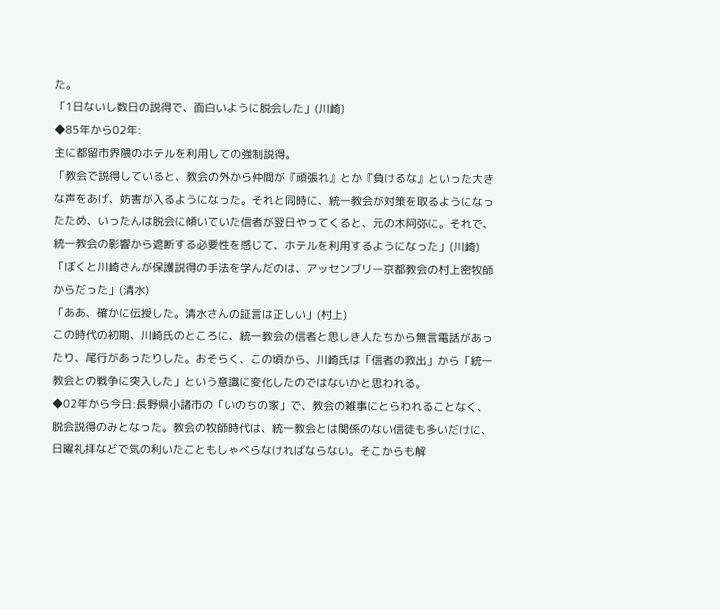た。
「1日ないし数日の説得で、面白いように脱会した」(川崎)
◆85年から02年:
主に都留市界隈のホテルを利用しての強制説得。
「教会で説得していると、教会の外から仲間が『頑張れ』とか『負けるな』といった大きな声をあげ、妨害が入るようになった。それと同時に、統一教会が対策を取るようになったため、いったんは脱会に傾いていた信者が翌日やってくると、元の木阿弥に。それで、統一教会の影響から遮断する必要性を感じて、ホテルを利用するようになった」(川崎)
「ぼくと川崎さんが保護説得の手法を学んだのは、アッセンブリー京都教会の村上密牧師からだった」(清水)
「ああ、確かに伝授した。清水さんの証言は正しい」(村上)
この時代の初期、川崎氏のところに、統一教会の信者と思しき人たちから無言電話があったり、尾行があったりした。おそらく、この頃から、川崎氏は「信者の救出」から「統一教会との戦争に突入した」という意識に変化したのではないかと思われる。
◆02年から今日:長野県小諸市の「いのちの家」で、教会の雑事にとらわれることなく、脱会説得のみとなった。教会の牧師時代は、統一教会とは関係のない信徒も多いだけに、日曜礼拝などで気の利いたこともしゃべらなければならない。そこからも解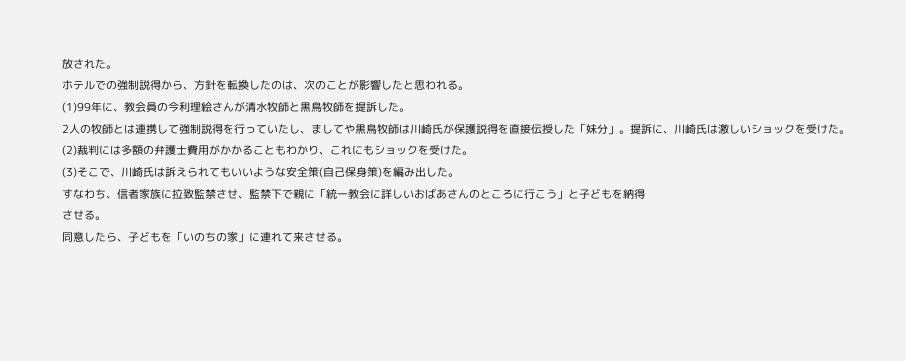放された。
ホテルでの強制説得から、方針を転換したのは、次のことが影響したと思われる。
(1)99年に、教会員の今利理絵さんが清水牧師と黒鳥牧師を提訴した。
2人の牧師とは連携して強制説得を行っていたし、ましてや黒鳥牧師は川崎氏が保護説得を直接伝授した「妹分」。提訴に、川崎氏は激しいショックを受けた。
(2)裁判には多額の弁護士費用がかかることもわかり、これにもショックを受けた。
(3)そこで、川崎氏は訴えられてもいいような安全策(自己保身策)を編み出した。
すなわち、信者家族に拉致監禁させ、監禁下で親に「統一教会に詳しいおばあさんのところに行こう」と子どもを納得
させる。
同意したら、子どもを「いのちの家」に連れて来させる。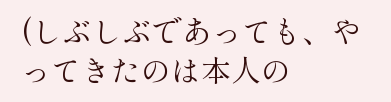(しぶしぶであっても、やってきたのは本人の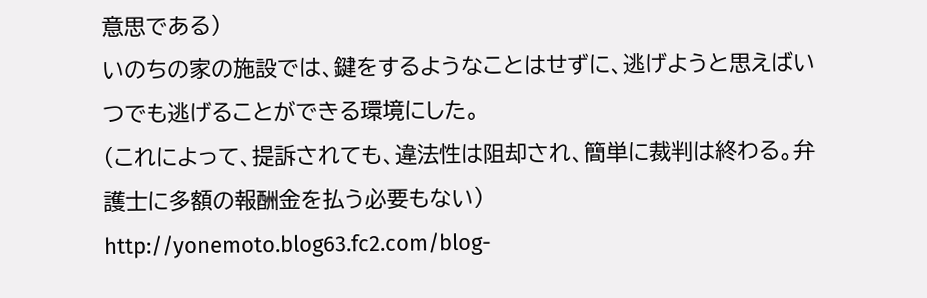意思である)
いのちの家の施設では、鍵をするようなことはせずに、逃げようと思えばいつでも逃げることができる環境にした。
(これによって、提訴されても、違法性は阻却され、簡単に裁判は終わる。弁護士に多額の報酬金を払う必要もない)
http://yonemoto.blog63.fc2.com/blog-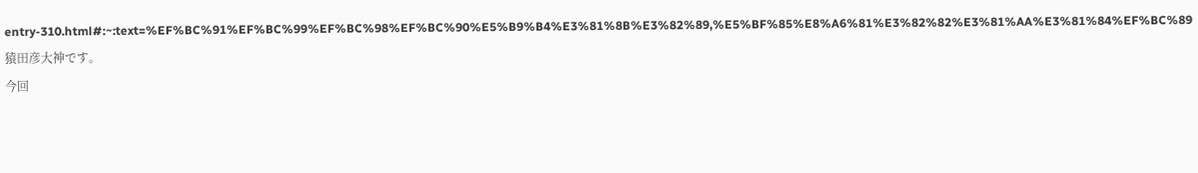entry-310.html#:~:text=%EF%BC%91%EF%BC%99%EF%BC%98%EF%BC%90%E5%B9%B4%E3%81%8B%E3%82%89,%E5%BF%85%E8%A6%81%E3%82%82%E3%81%AA%E3%81%84%EF%BC%89
猿田彦大神です。
今回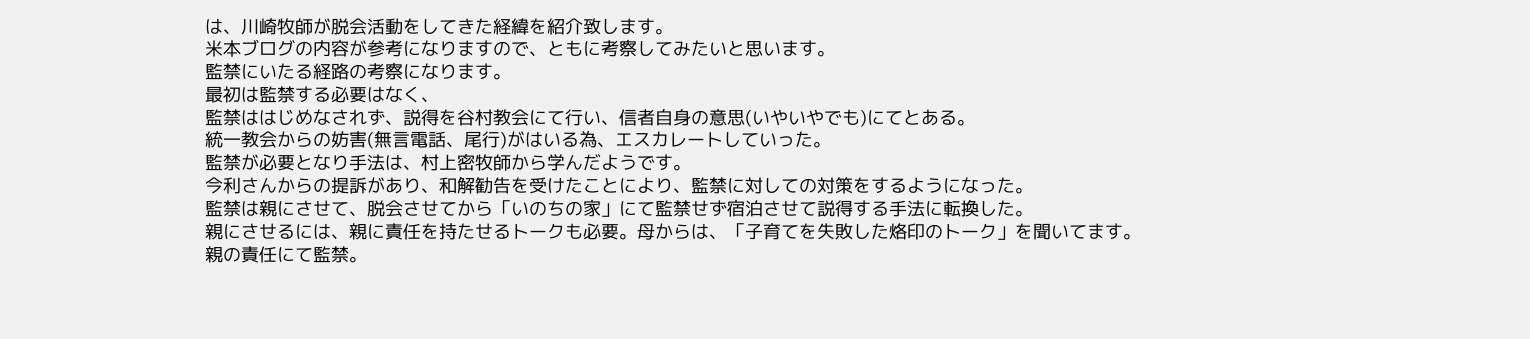は、川崎牧師が脱会活動をしてきた経緯を紹介致します。
米本ブログの内容が参考になりますので、ともに考察してみたいと思います。
監禁にいたる経路の考察になります。
最初は監禁する必要はなく、
監禁ははじめなされず、説得を谷村教会にて行い、信者自身の意思(いやいやでも)にてとある。
統一教会からの妨害(無言電話、尾行)がはいる為、エスカレートしていった。
監禁が必要となり手法は、村上密牧師から学んだようです。
今利さんからの提訴があり、和解勧告を受けたことにより、監禁に対しての対策をするようになった。
監禁は親にさせて、脱会させてから「いのちの家」にて監禁せず宿泊させて説得する手法に転換した。
親にさせるには、親に責任を持たせるトークも必要。母からは、「子育てを失敗した烙印のトーク」を聞いてます。
親の責任にて監禁。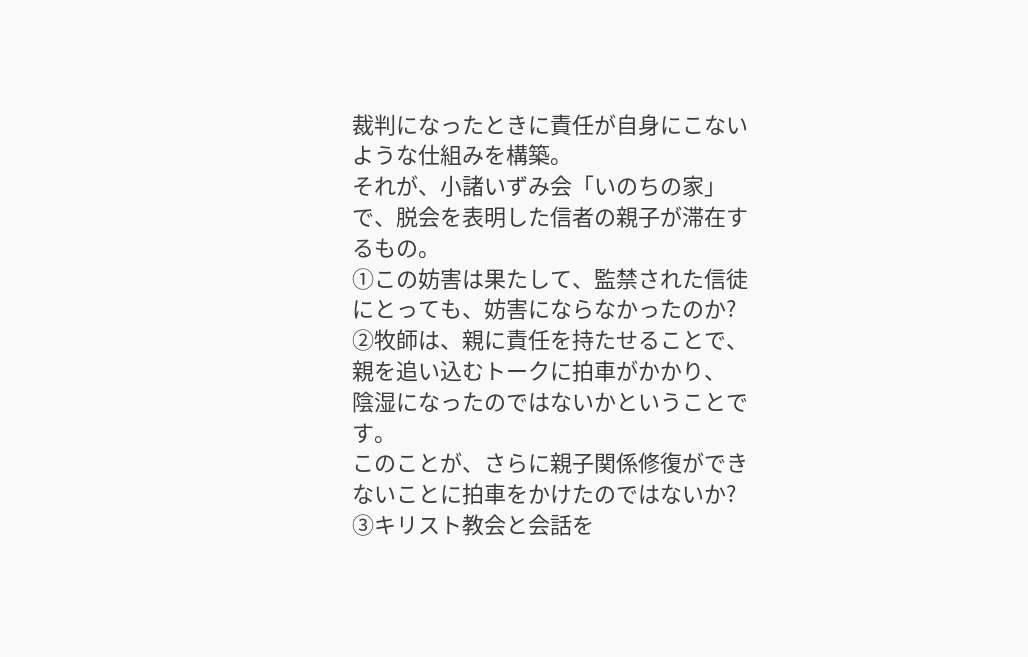裁判になったときに責任が自身にこないような仕組みを構築。
それが、小諸いずみ会「いのちの家」で、脱会を表明した信者の親子が滞在するもの。
①この妨害は果たして、監禁された信徒にとっても、妨害にならなかったのか?
②牧師は、親に責任を持たせることで、親を追い込むトークに拍車がかかり、
陰湿になったのではないかということです。
このことが、さらに親子関係修復ができないことに拍車をかけたのではないか?
③キリスト教会と会話を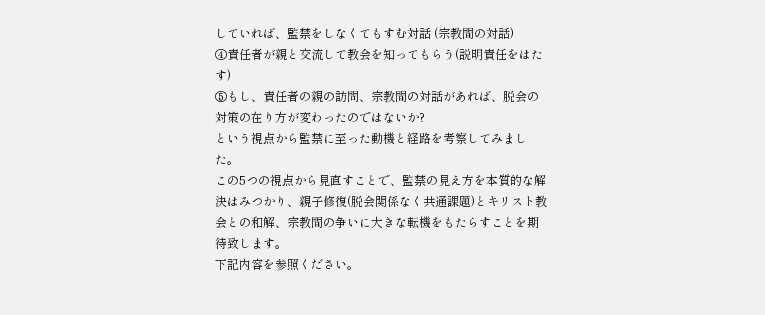していれば、監禁をしなくてもすむ対話 (宗教間の対話)
④責任者が親と交流して教会を知ってもらう(説明責任をはたす)
⑤もし、責任者の親の訪問、宗教間の対話があれば、脱会の対策の在り方が変わったのではないか?
という視点から監禁に至った動機と経路を考察してみました。
この5つの視点から見直すことで、監禁の見え方を本質的な解決はみつかり、親子修復(脱会関係なく共通課題)とキリスト教会との和解、宗教間の争いに大きな転機をもたらすことを期待致します。
下記内容を参照ください。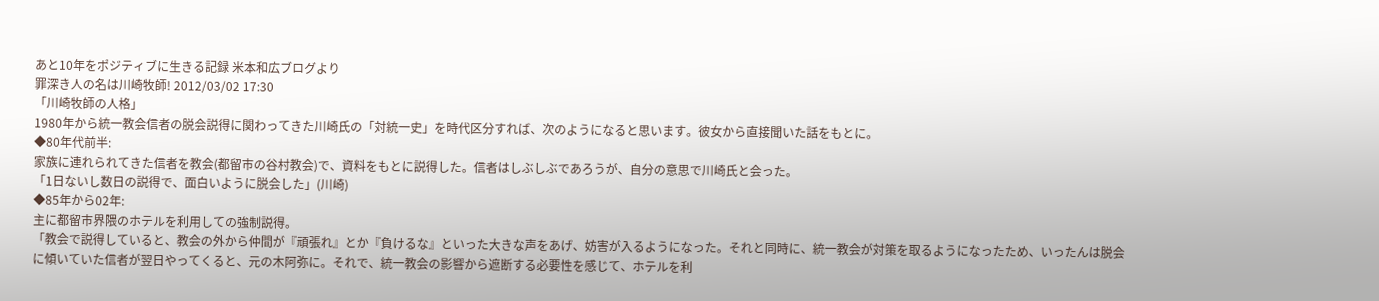あと10年をポジティブに生きる記録 米本和広ブログより
罪深き人の名は川崎牧師! 2012/03/02 17:30
「川崎牧師の人格」
1980年から統一教会信者の脱会説得に関わってきた川崎氏の「対統一史」を時代区分すれば、次のようになると思います。彼女から直接聞いた話をもとに。
◆80年代前半:
家族に連れられてきた信者を教会(都留市の谷村教会)で、資料をもとに説得した。信者はしぶしぶであろうが、自分の意思で川崎氏と会った。
「1日ないし数日の説得で、面白いように脱会した」(川崎)
◆85年から02年:
主に都留市界隈のホテルを利用しての強制説得。
「教会で説得していると、教会の外から仲間が『頑張れ』とか『負けるな』といった大きな声をあげ、妨害が入るようになった。それと同時に、統一教会が対策を取るようになったため、いったんは脱会に傾いていた信者が翌日やってくると、元の木阿弥に。それで、統一教会の影響から遮断する必要性を感じて、ホテルを利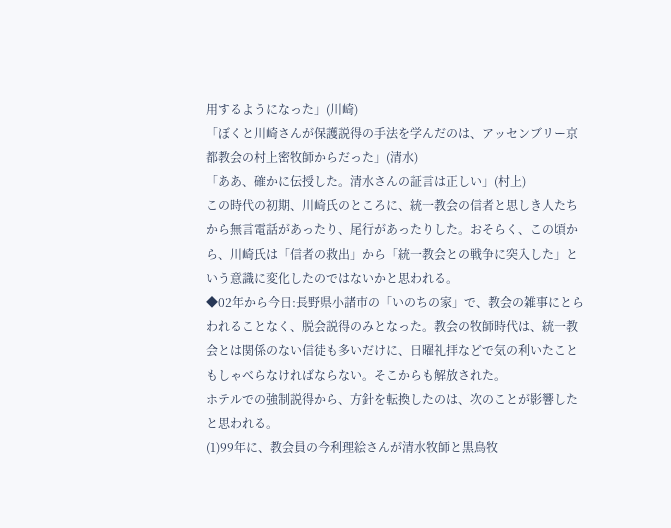用するようになった」(川崎)
「ぼくと川崎さんが保護説得の手法を学んだのは、アッセンブリー京都教会の村上密牧師からだった」(清水)
「ああ、確かに伝授した。清水さんの証言は正しい」(村上)
この時代の初期、川崎氏のところに、統一教会の信者と思しき人たちから無言電話があったり、尾行があったりした。おそらく、この頃から、川崎氏は「信者の救出」から「統一教会との戦争に突入した」という意識に変化したのではないかと思われる。
◆02年から今日:長野県小諸市の「いのちの家」で、教会の雑事にとらわれることなく、脱会説得のみとなった。教会の牧師時代は、統一教会とは関係のない信徒も多いだけに、日曜礼拝などで気の利いたこともしゃべらなければならない。そこからも解放された。
ホテルでの強制説得から、方針を転換したのは、次のことが影響したと思われる。
(1)99年に、教会員の今利理絵さんが清水牧師と黒鳥牧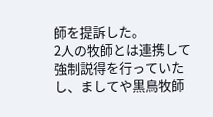師を提訴した。
2人の牧師とは連携して強制説得を行っていたし、ましてや黒鳥牧師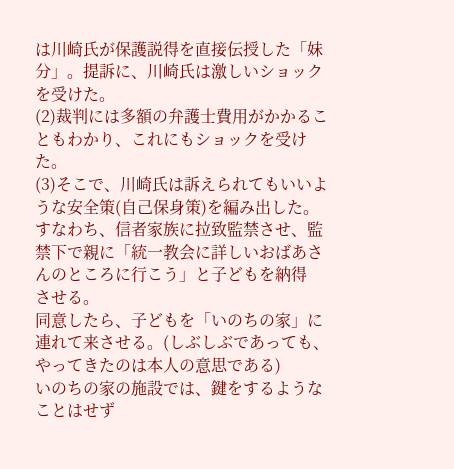は川崎氏が保護説得を直接伝授した「妹分」。提訴に、川崎氏は激しいショックを受けた。
(2)裁判には多額の弁護士費用がかかることもわかり、これにもショックを受けた。
(3)そこで、川崎氏は訴えられてもいいような安全策(自己保身策)を編み出した。
すなわち、信者家族に拉致監禁させ、監禁下で親に「統一教会に詳しいおばあさんのところに行こう」と子どもを納得
させる。
同意したら、子どもを「いのちの家」に連れて来させる。(しぶしぶであっても、やってきたのは本人の意思である)
いのちの家の施設では、鍵をするようなことはせず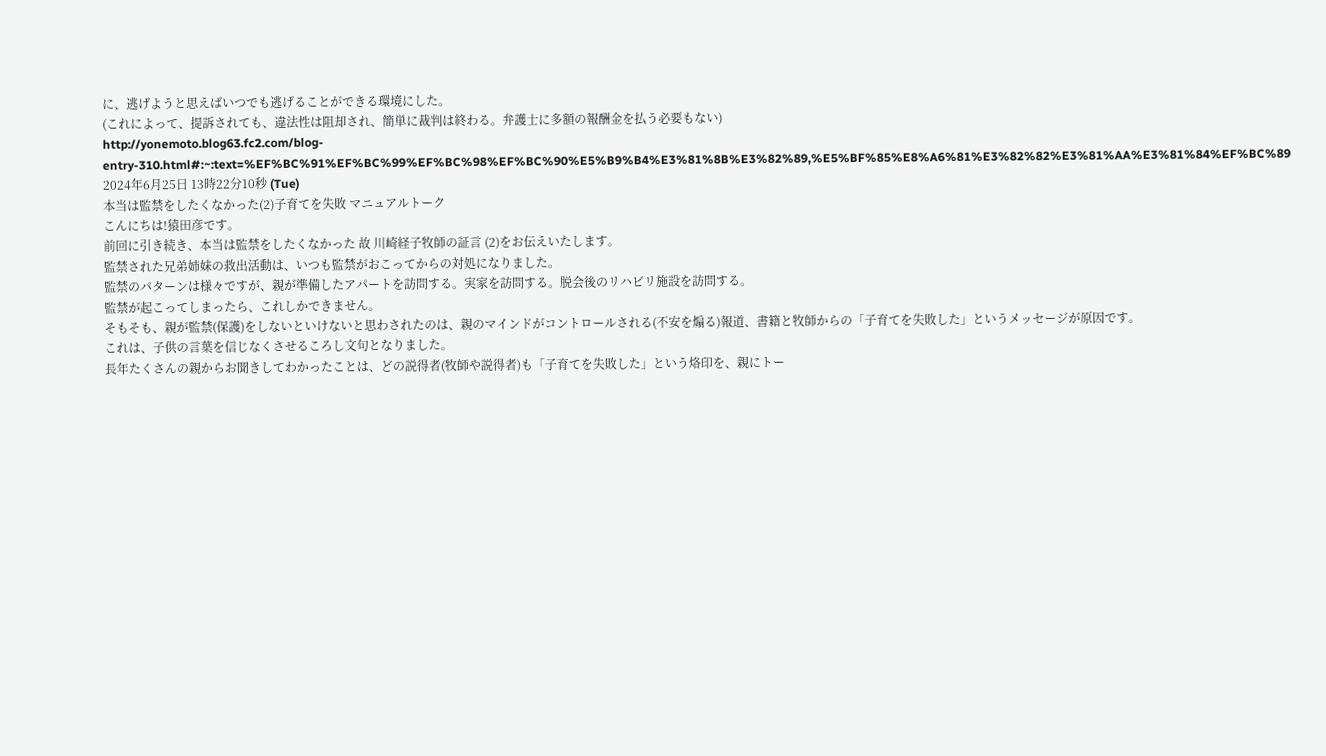に、逃げようと思えばいつでも逃げることができる環境にした。
(これによって、提訴されても、違法性は阻却され、簡単に裁判は終わる。弁護士に多額の報酬金を払う必要もない)
http://yonemoto.blog63.fc2.com/blog-entry-310.html#:~:text=%EF%BC%91%EF%BC%99%EF%BC%98%EF%BC%90%E5%B9%B4%E3%81%8B%E3%82%89,%E5%BF%85%E8%A6%81%E3%82%82%E3%81%AA%E3%81%84%EF%BC%89
2024年6月25日 13時22分10秒 (Tue)
本当は監禁をしたくなかった(2)子育てを失敗 マニュアルトーク
こんにちは!猿田彦です。
前回に引き続き、本当は監禁をしたくなかった 故 川崎経子牧師の証言 (2)をお伝えいたします。
監禁された兄弟姉妹の救出活動は、いつも監禁がおこってからの対処になりました。
監禁のパターンは様々ですが、親が準備したアパートを訪問する。実家を訪問する。脱会後のリハビリ施設を訪問する。
監禁が起こってしまったら、これしかできません。
そもそも、親が監禁(保護)をしないといけないと思わされたのは、親のマインドがコントロールされる(不安を煽る)報道、書籍と牧師からの「子育てを失敗した」というメッセージが原因です。
これは、子供の言葉を信じなくさせるころし文句となりました。
長年たくさんの親からお聞きしてわかったことは、どの説得者(牧師や説得者)も「子育てを失敗した」という烙印を、親にトー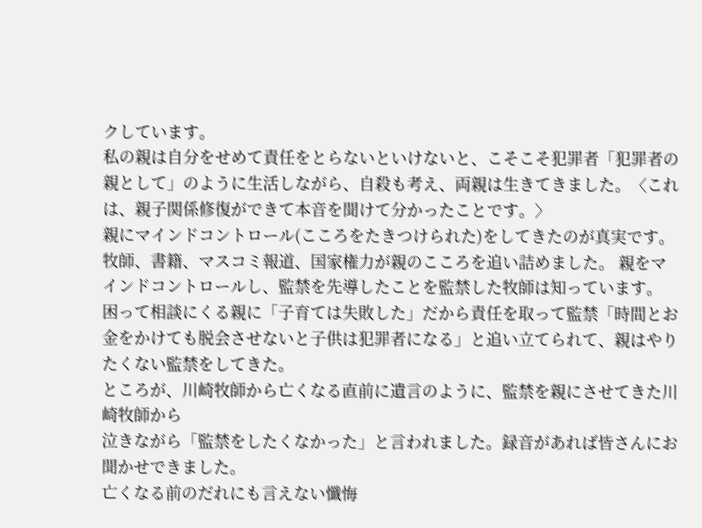クしています。
私の親は自分をせめて責任をとらないといけないと、こそこそ犯罪者「犯罪者の親として」のように生活しながら、自殺も考え、両親は生きてきました。〈これは、親子関係修復ができて本音を聞けて分かったことです。〉
親にマインドコントロール(こころをたきつけられた)をしてきたのが真実です。 牧師、書籍、マスコミ報道、国家権力が親のこころを追い詰めました。 親をマインドコントロールし、監禁を先導したことを監禁した牧師は知っています。
困って相談にくる親に「子育ては失敗した」だから責任を取って監禁「時間とお金をかけても脱会させないと子供は犯罪者になる」と追い立てられて、親はやりたくない監禁をしてきた。
ところが、川崎牧師から亡くなる直前に遺言のように、監禁を親にさせてきた川崎牧師から
泣きながら「監禁をしたくなかった」と言われました。録音があれば皆さんにお聞かせできました。
亡くなる前のだれにも言えない懺悔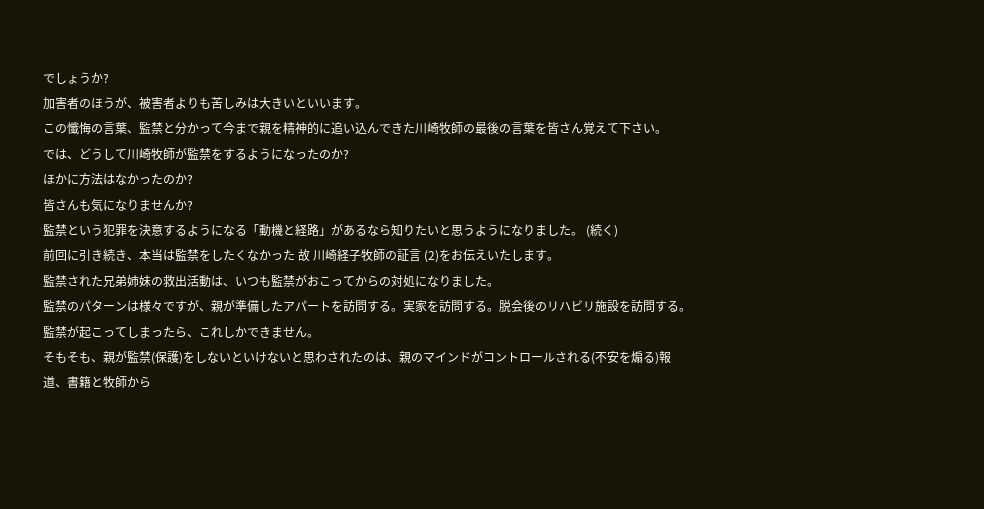でしょうか?
加害者のほうが、被害者よりも苦しみは大きいといいます。
この懺悔の言葉、監禁と分かって今まで親を精神的に追い込んできた川崎牧師の最後の言葉を皆さん覚えて下さい。
では、どうして川崎牧師が監禁をするようになったのか?
ほかに方法はなかったのか?
皆さんも気になりませんか?
監禁という犯罪を決意するようになる「動機と経路」があるなら知りたいと思うようになりました。 (続く)
前回に引き続き、本当は監禁をしたくなかった 故 川崎経子牧師の証言 (2)をお伝えいたします。
監禁された兄弟姉妹の救出活動は、いつも監禁がおこってからの対処になりました。
監禁のパターンは様々ですが、親が準備したアパートを訪問する。実家を訪問する。脱会後のリハビリ施設を訪問する。
監禁が起こってしまったら、これしかできません。
そもそも、親が監禁(保護)をしないといけないと思わされたのは、親のマインドがコントロールされる(不安を煽る)報道、書籍と牧師から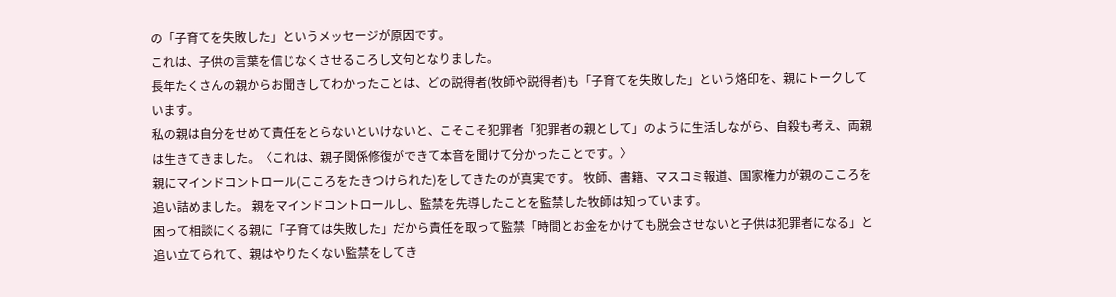の「子育てを失敗した」というメッセージが原因です。
これは、子供の言葉を信じなくさせるころし文句となりました。
長年たくさんの親からお聞きしてわかったことは、どの説得者(牧師や説得者)も「子育てを失敗した」という烙印を、親にトークしています。
私の親は自分をせめて責任をとらないといけないと、こそこそ犯罪者「犯罪者の親として」のように生活しながら、自殺も考え、両親は生きてきました。〈これは、親子関係修復ができて本音を聞けて分かったことです。〉
親にマインドコントロール(こころをたきつけられた)をしてきたのが真実です。 牧師、書籍、マスコミ報道、国家権力が親のこころを追い詰めました。 親をマインドコントロールし、監禁を先導したことを監禁した牧師は知っています。
困って相談にくる親に「子育ては失敗した」だから責任を取って監禁「時間とお金をかけても脱会させないと子供は犯罪者になる」と追い立てられて、親はやりたくない監禁をしてき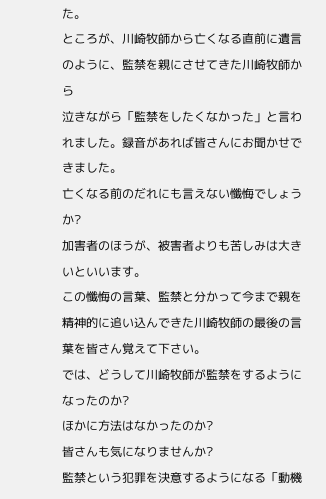た。
ところが、川崎牧師から亡くなる直前に遺言のように、監禁を親にさせてきた川崎牧師から
泣きながら「監禁をしたくなかった」と言われました。録音があれば皆さんにお聞かせできました。
亡くなる前のだれにも言えない懺悔でしょうか?
加害者のほうが、被害者よりも苦しみは大きいといいます。
この懺悔の言葉、監禁と分かって今まで親を精神的に追い込んできた川崎牧師の最後の言葉を皆さん覚えて下さい。
では、どうして川崎牧師が監禁をするようになったのか?
ほかに方法はなかったのか?
皆さんも気になりませんか?
監禁という犯罪を決意するようになる「動機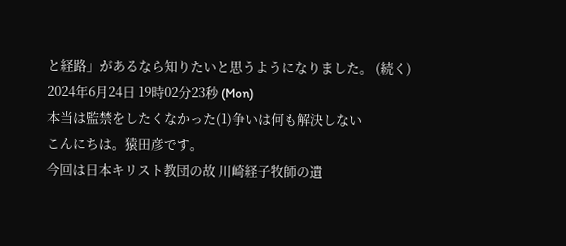と経路」があるなら知りたいと思うようになりました。 (続く)
2024年6月24日 19時02分23秒 (Mon)
本当は監禁をしたくなかった(1)争いは何も解決しない
こんにちは。猿田彦です。
今回は日本キリスト教団の故 川崎経子牧師の遺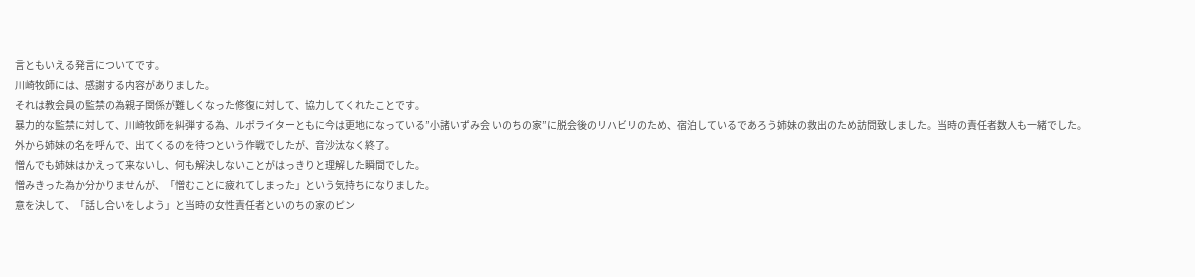言ともいえる発言についてです。
川崎牧師には、感謝する内容がありました。
それは教会員の監禁の為親子関係が難しくなった修復に対して、協力してくれたことです。
暴力的な監禁に対して、川崎牧師を糾弾する為、ルポライターともに今は更地になっている”小諸いずみ会 いのちの家”に脱会後のリハビリのため、宿泊しているであろう姉妹の救出のため訪問致しました。当時の責任者数人も一緒でした。
外から姉妹の名を呼んで、出てくるのを待つという作戦でしたが、音沙汰なく終了。
憎んでも姉妹はかえって来ないし、何も解決しないことがはっきりと理解した瞬間でした。
憎みきった為か分かりませんが、「憎むことに疲れてしまった」という気持ちになりました。
意を決して、「話し合いをしよう」と当時の女性責任者といのちの家のピン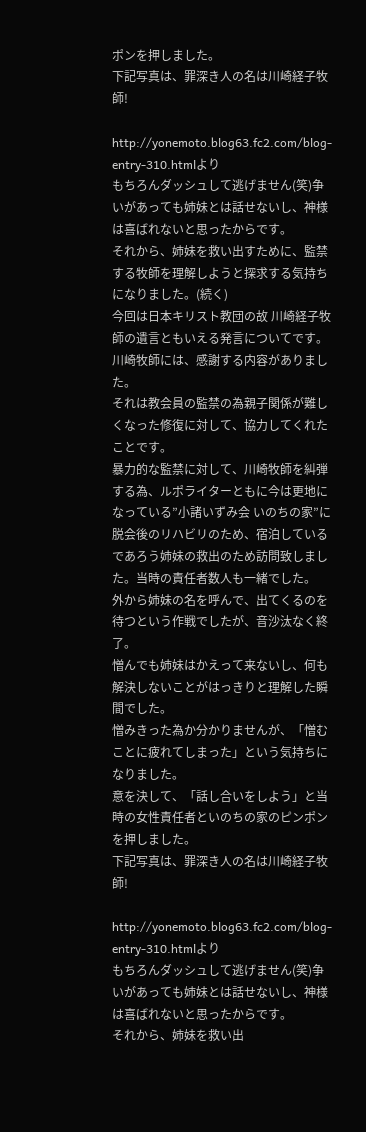ポンを押しました。
下記写真は、罪深き人の名は川崎経子牧師!

http://yonemoto.blog63.fc2.com/blog-entry-310.htmlより
もちろんダッシュして逃げません(笑)争いがあっても姉妹とは話せないし、神様は喜ばれないと思ったからです。
それから、姉妹を救い出すために、監禁する牧師を理解しようと探求する気持ちになりました。(続く)
今回は日本キリスト教団の故 川崎経子牧師の遺言ともいえる発言についてです。
川崎牧師には、感謝する内容がありました。
それは教会員の監禁の為親子関係が難しくなった修復に対して、協力してくれたことです。
暴力的な監禁に対して、川崎牧師を糾弾する為、ルポライターともに今は更地になっている”小諸いずみ会 いのちの家”に脱会後のリハビリのため、宿泊しているであろう姉妹の救出のため訪問致しました。当時の責任者数人も一緒でした。
外から姉妹の名を呼んで、出てくるのを待つという作戦でしたが、音沙汰なく終了。
憎んでも姉妹はかえって来ないし、何も解決しないことがはっきりと理解した瞬間でした。
憎みきった為か分かりませんが、「憎むことに疲れてしまった」という気持ちになりました。
意を決して、「話し合いをしよう」と当時の女性責任者といのちの家のピンポンを押しました。
下記写真は、罪深き人の名は川崎経子牧師!

http://yonemoto.blog63.fc2.com/blog-entry-310.htmlより
もちろんダッシュして逃げません(笑)争いがあっても姉妹とは話せないし、神様は喜ばれないと思ったからです。
それから、姉妹を救い出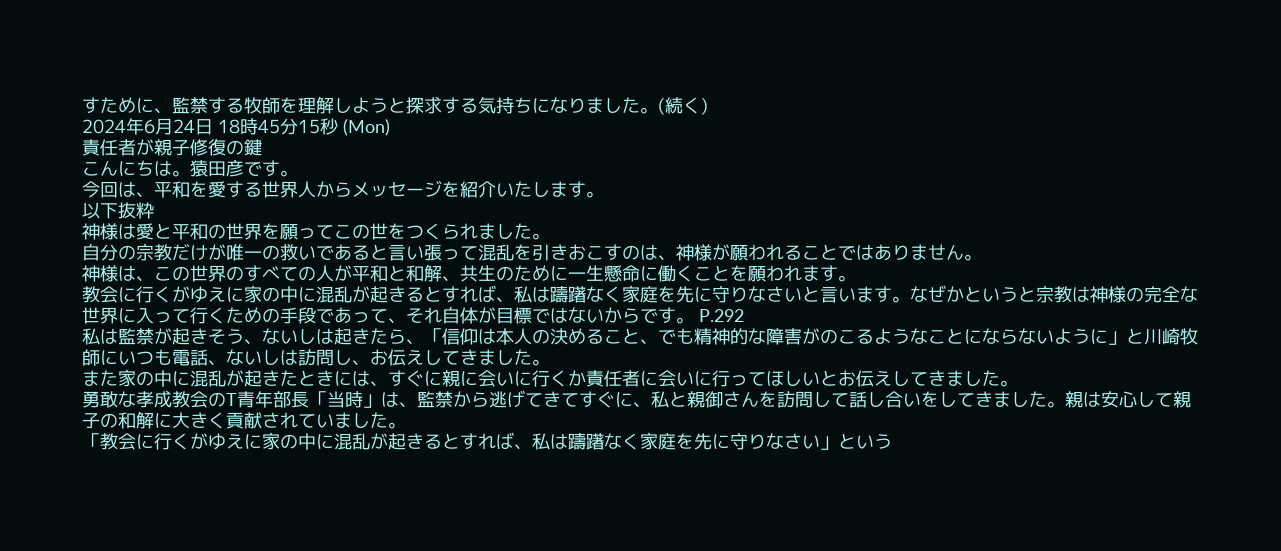すために、監禁する牧師を理解しようと探求する気持ちになりました。(続く)
2024年6月24日 18時45分15秒 (Mon)
責任者が親子修復の鍵
こんにちは。猿田彦です。
今回は、平和を愛する世界人からメッセージを紹介いたします。
以下抜粋
神様は愛と平和の世界を願ってこの世をつくられました。
自分の宗教だけが唯一の救いであると言い張って混乱を引きおこすのは、神様が願われることではありません。
神様は、この世界のすべての人が平和と和解、共生のために一生懸命に働くことを願われます。
教会に行くがゆえに家の中に混乱が起きるとすれば、私は躊躇なく家庭を先に守りなさいと言います。なぜかというと宗教は神様の完全な世界に入って行くための手段であって、それ自体が目標ではないからです。 P.292
私は監禁が起きそう、ないしは起きたら、「信仰は本人の決めること、でも精神的な障害がのこるようなことにならないように」と川崎牧師にいつも電話、ないしは訪問し、お伝えしてきました。
また家の中に混乱が起きたときには、すぐに親に会いに行くか責任者に会いに行ってほしいとお伝えしてきました。
勇敢な孝成教会のT青年部長「当時」は、監禁から逃げてきてすぐに、私と親御さんを訪問して話し合いをしてきました。親は安心して親子の和解に大きく貢献されていました。
「教会に行くがゆえに家の中に混乱が起きるとすれば、私は躊躇なく家庭を先に守りなさい」という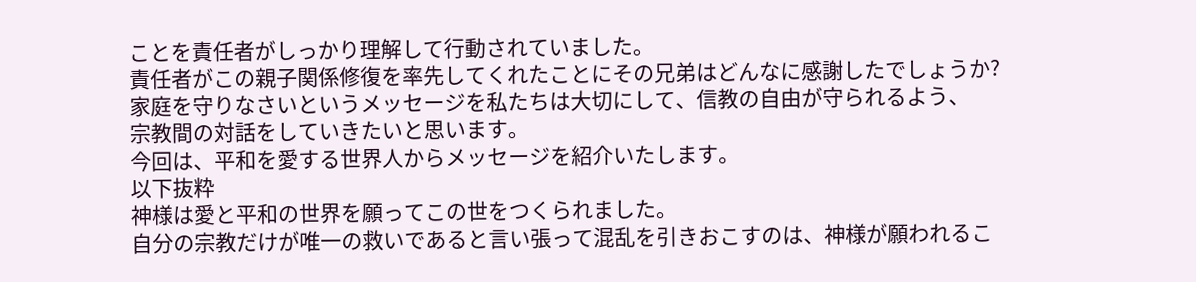ことを責任者がしっかり理解して行動されていました。
責任者がこの親子関係修復を率先してくれたことにその兄弟はどんなに感謝したでしょうか?
家庭を守りなさいというメッセージを私たちは大切にして、信教の自由が守られるよう、
宗教間の対話をしていきたいと思います。
今回は、平和を愛する世界人からメッセージを紹介いたします。
以下抜粋
神様は愛と平和の世界を願ってこの世をつくられました。
自分の宗教だけが唯一の救いであると言い張って混乱を引きおこすのは、神様が願われるこ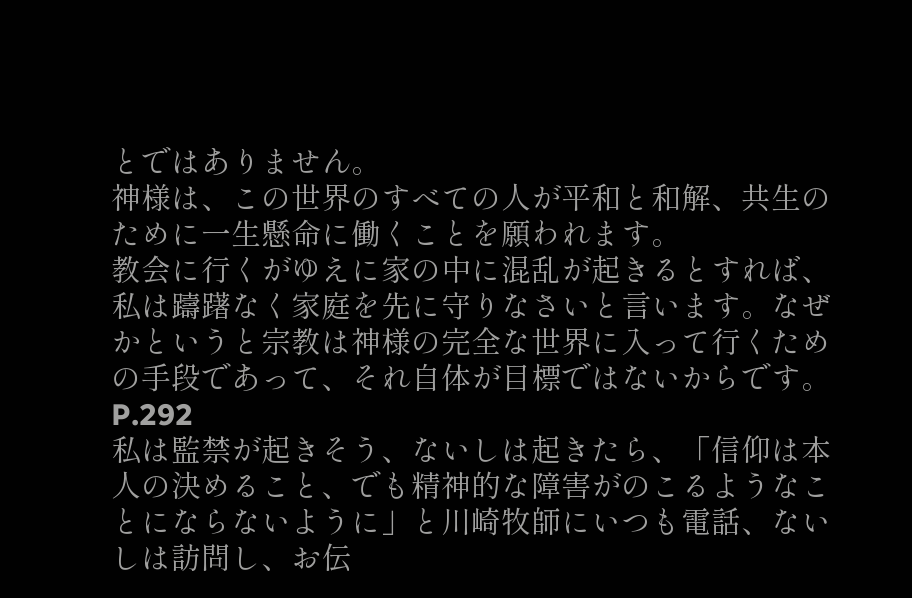とではありません。
神様は、この世界のすべての人が平和と和解、共生のために一生懸命に働くことを願われます。
教会に行くがゆえに家の中に混乱が起きるとすれば、私は躊躇なく家庭を先に守りなさいと言います。なぜかというと宗教は神様の完全な世界に入って行くための手段であって、それ自体が目標ではないからです。 P.292
私は監禁が起きそう、ないしは起きたら、「信仰は本人の決めること、でも精神的な障害がのこるようなことにならないように」と川崎牧師にいつも電話、ないしは訪問し、お伝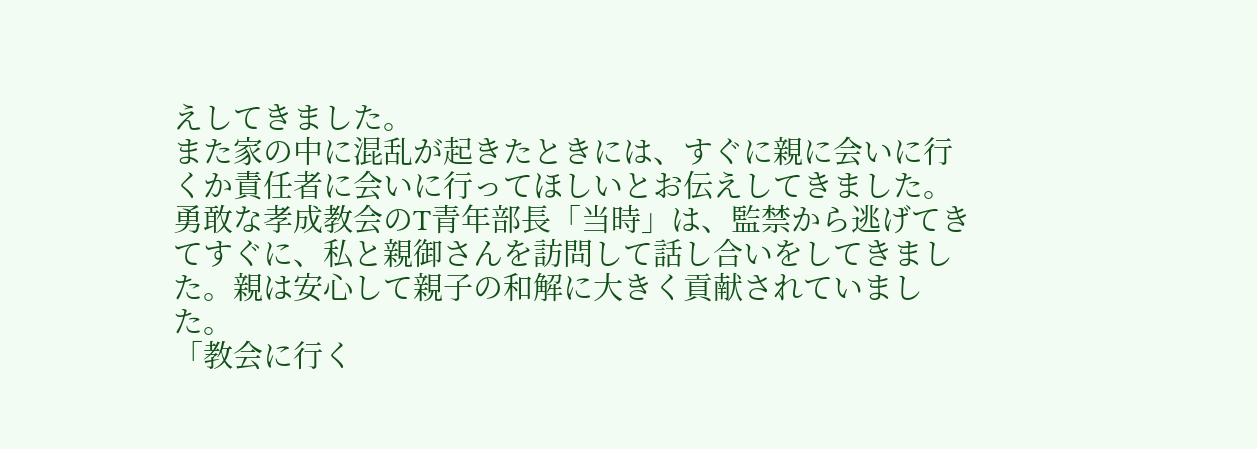えしてきました。
また家の中に混乱が起きたときには、すぐに親に会いに行くか責任者に会いに行ってほしいとお伝えしてきました。
勇敢な孝成教会のT青年部長「当時」は、監禁から逃げてきてすぐに、私と親御さんを訪問して話し合いをしてきました。親は安心して親子の和解に大きく貢献されていました。
「教会に行く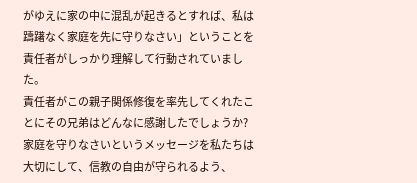がゆえに家の中に混乱が起きるとすれば、私は躊躇なく家庭を先に守りなさい」ということを責任者がしっかり理解して行動されていました。
責任者がこの親子関係修復を率先してくれたことにその兄弟はどんなに感謝したでしょうか?
家庭を守りなさいというメッセージを私たちは大切にして、信教の自由が守られるよう、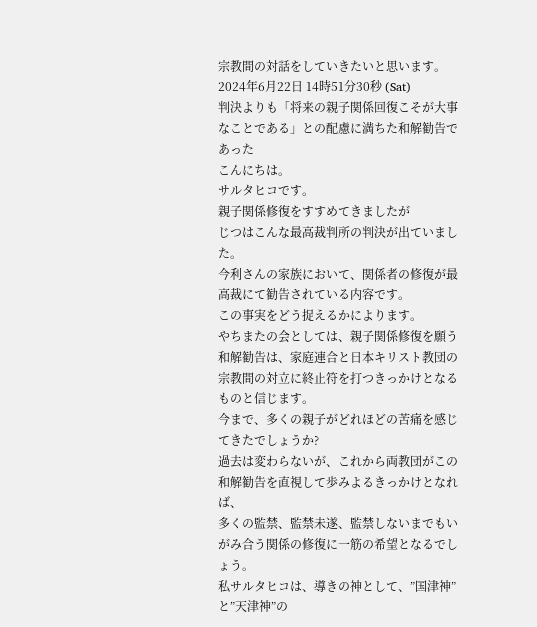宗教間の対話をしていきたいと思います。
2024年6月22日 14時51分30秒 (Sat)
判決よりも「将来の親子関係回復こそが大事なことである」との配慮に満ちた和解勧告であった
こんにちは。
サルタヒコです。
親子関係修復をすすめてきましたが
じつはこんな最高裁判所の判決が出ていました。
今利さんの家族において、関係者の修復が最高裁にて勧告されている内容です。
この事実をどう捉えるかによります。
やちまたの会としては、親子関係修復を願う和解勧告は、家庭連合と日本キリスト教団の宗教間の対立に終止符を打つきっかけとなるものと信じます。
今まで、多くの親子がどれほどの苦痛を感じてきたでしょうか?
過去は変わらないが、これから両教団がこの和解勧告を直視して歩みよるきっかけとなれば、
多くの監禁、監禁未遂、監禁しないまでもいがみ合う関係の修復に一筋の希望となるでしょう。
私サルタヒコは、導きの神として、”国津神”と”天津神”の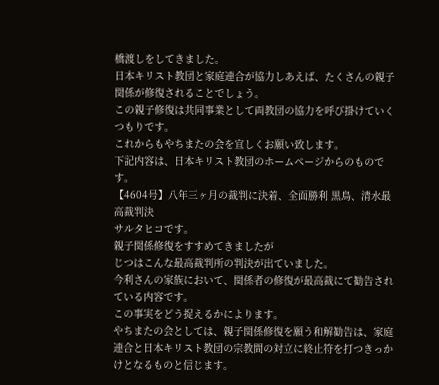橋渡しをしてきました。
日本キリスト教団と家庭連合が協力しあえば、たくさんの親子関係が修復されることでしょう。
この親子修復は共同事業として両教団の協力を呼び掛けていくつもりです。
これからもやちまたの会を宜しくお願い致します。
下記内容は、日本キリスト教団のホームページからのものです。
【4604号】八年三ヶ月の裁判に決着、全面勝利 黒鳥、清水最高裁判決
サルタヒコです。
親子関係修復をすすめてきましたが
じつはこんな最高裁判所の判決が出ていました。
今利さんの家族において、関係者の修復が最高裁にて勧告されている内容です。
この事実をどう捉えるかによります。
やちまたの会としては、親子関係修復を願う和解勧告は、家庭連合と日本キリスト教団の宗教間の対立に終止符を打つきっかけとなるものと信じます。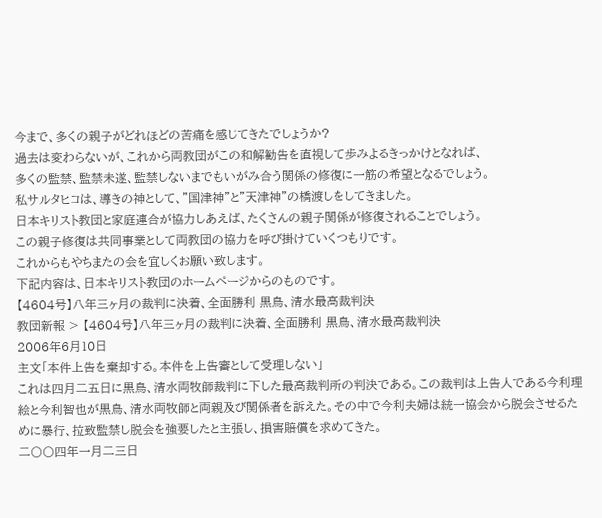今まで、多くの親子がどれほどの苦痛を感じてきたでしょうか?
過去は変わらないが、これから両教団がこの和解勧告を直視して歩みよるきっかけとなれば、
多くの監禁、監禁未遂、監禁しないまでもいがみ合う関係の修復に一筋の希望となるでしょう。
私サルタヒコは、導きの神として、”国津神”と”天津神”の橋渡しをしてきました。
日本キリスト教団と家庭連合が協力しあえば、たくさんの親子関係が修復されることでしょう。
この親子修復は共同事業として両教団の協力を呼び掛けていくつもりです。
これからもやちまたの会を宜しくお願い致します。
下記内容は、日本キリスト教団のホームページからのものです。
【4604号】八年三ヶ月の裁判に決着、全面勝利 黒鳥、清水最高裁判決
教団新報 > 【4604号】八年三ヶ月の裁判に決着、全面勝利 黒鳥、清水最高裁判決
2006年6月10日
主文「本件上告を棄却する。本件を上告審として受理しない」
これは四月二五日に黒鳥、清水両牧師裁判に下した最高裁判所の判決である。この裁判は上告人である今利理絵と今利智也が黒鳥、清水両牧師と両親及び関係者を訴えた。その中で今利夫婦は統一協会から脱会させるために暴行、拉致監禁し脱会を強要したと主張し、損害賠償を求めてきた。
二〇〇四年一月二三日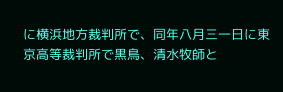に横浜地方裁判所で、同年八月三一日に東京高等裁判所で黒鳥、清水牧師と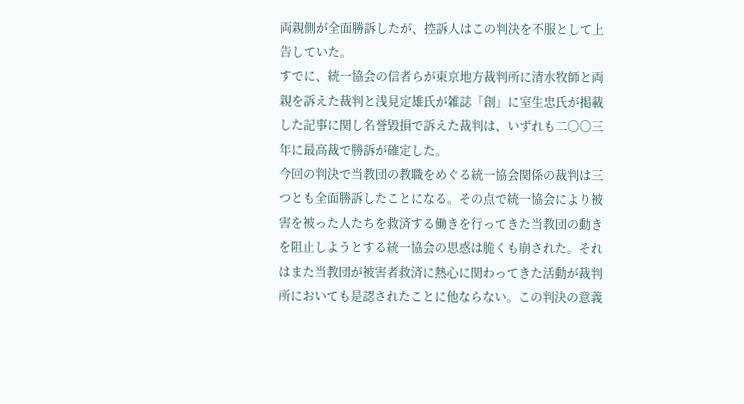両親側が全面勝訴したが、控訴人はこの判決を不服として上告していた。
すでに、統一協会の信者らが東京地方裁判所に清水牧師と両親を訴えた裁判と浅見定雄氏が雑誌「創」に室生忠氏が掲載した記事に関し名誉毀損で訴えた裁判は、いずれも二〇〇三年に最高裁で勝訴が確定した。
今回の判決で当教団の教職をめぐる統一協会関係の裁判は三つとも全面勝訴したことになる。その点で統一協会により被害を被った人たちを救済する働きを行ってきた当教団の動きを阻止しようとする統一協会の思惑は脆くも崩された。それはまた当教団が被害者救済に熱心に関わってきた活動が裁判所においても是認されたことに他ならない。この判決の意義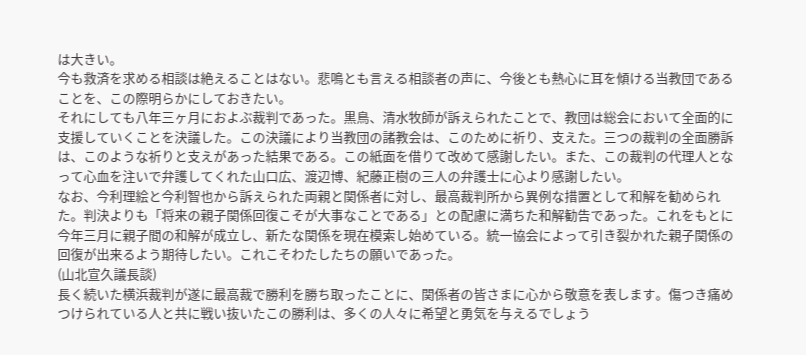は大きい。
今も救済を求める相談は絶えることはない。悲鳴とも言える相談者の声に、今後とも熱心に耳を傾ける当教団であることを、この際明らかにしておきたい。
それにしても八年三ヶ月におよぶ裁判であった。黒鳥、清水牧師が訴えられたことで、教団は総会において全面的に支援していくことを決議した。この決議により当教団の諸教会は、このために祈り、支えた。三つの裁判の全面勝訴は、このような祈りと支えがあった結果である。この紙面を借りて改めて感謝したい。また、この裁判の代理人となって心血を注いで弁護してくれた山口広、渡辺博、紀藤正樹の三人の弁護士に心より感謝したい。
なお、今利理絵と今利智也から訴えられた両親と関係者に対し、最高裁判所から異例な措置として和解を勧められた。判決よりも「将来の親子関係回復こそが大事なことである」との配慮に満ちた和解勧告であった。これをもとに今年三月に親子間の和解が成立し、新たな関係を現在模索し始めている。統一協会によって引き裂かれた親子関係の回復が出来るよう期待したい。これこそわたしたちの願いであった。
(山北宣久議長談)
長く続いた横浜裁判が遂に最高裁で勝利を勝ち取ったことに、関係者の皆さまに心から敬意を表します。傷つき痛めつけられている人と共に戦い抜いたこの勝利は、多くの人々に希望と勇気を与えるでしょう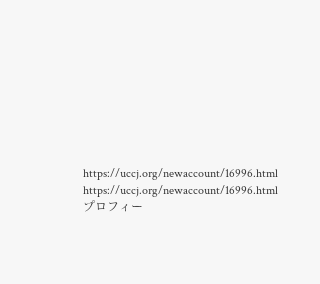https://uccj.org/newaccount/16996.html
https://uccj.org/newaccount/16996.html
プロフィー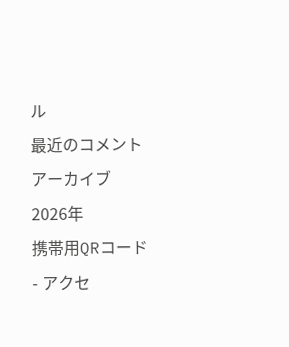ル
最近のコメント
アーカイブ
2026年
携帯用QRコード
- アクセ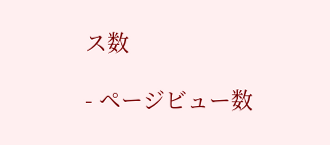ス数

- ページビュー数